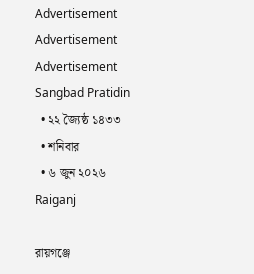Advertisement
Advertisement
Advertisement
Sangbad Pratidin
  • ২২ জ্যৈষ্ঠ ১৪৩৩
  • শনিবার
  • ৬ জুন ২০২৬
Raiganj

রায়গঞ্জে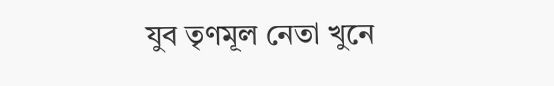যুব তৃণমূল নেতা খুনে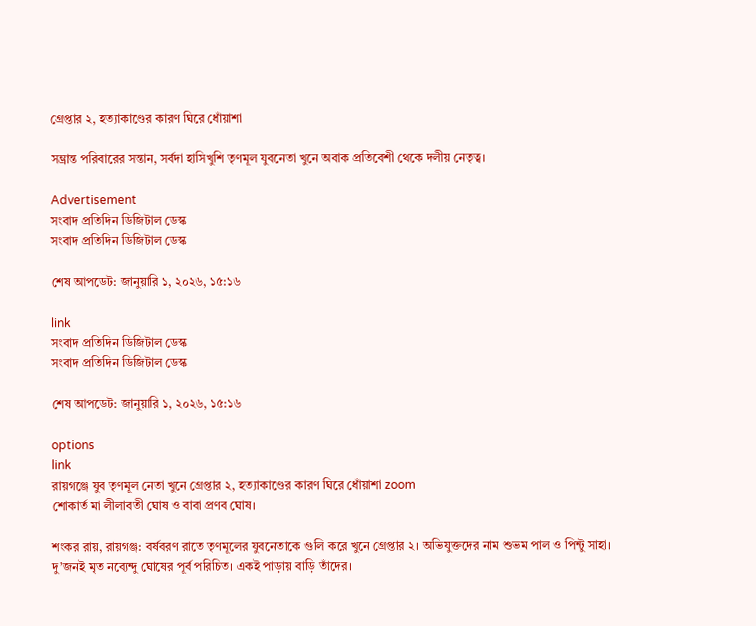গ্রেপ্তার ২, হত্যাকাণ্ডের কারণ ঘিরে ধোঁয়াশা

সম্ভ্রান্ত পরিবারের সন্তান, সর্বদা হাসিখুশি তৃণমূল যুবনেতা খুনে অবাক প্রতিবেশী থেকে দলীয় নেতৃত্ব।

Advertisement
সংবাদ প্রতিদিন ডিজিটাল ডেস্ক
সংবাদ প্রতিদিন ডিজিটাল ডেস্ক

শেষ আপডেট: জানুয়ারি ১, ২০২৬, ১৫:১৬

link
সংবাদ প্রতিদিন ডিজিটাল ডেস্ক
সংবাদ প্রতিদিন ডিজিটাল ডেস্ক

শেষ আপডেট: জানুয়ারি ১, ২০২৬, ১৫:১৬

options
link
রায়গঞ্জে যুব তৃণমূল নেতা খুনে গ্রেপ্তার ২, হত্যাকাণ্ডের কারণ ঘিরে ধোঁয়াশা zoom
শোকার্ত মা লীলাবতী ঘোষ ও বাবা প্রণব ঘোষ।

শংকর রায়, রায়গঞ্জ: বর্ষবরণ রাতে তৃণমূলের যুবনেতাকে গুলি করে খুনে গ্রেপ্তার ২। অভিযুক্তদের নাম শুভম পাল ও পিন্টু সাহা। দু’জনই মৃত নব্যেন্দু ঘোষের পূর্ব পরিচিত। একই পাড়ায় বাড়ি তাঁদের।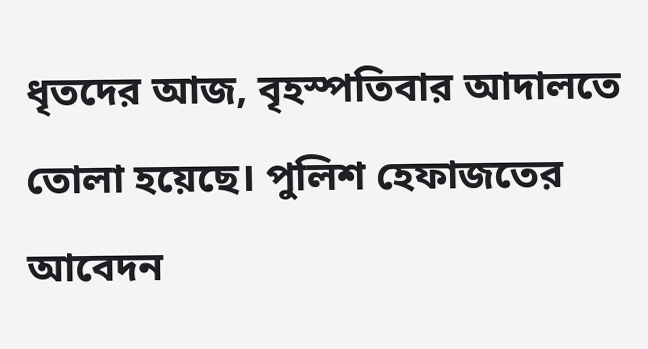ধৃতদের আজ, বৃহস্পতিবার আদালতে তোলা হয়েছে। পুলিশ হেফাজতের আবেদন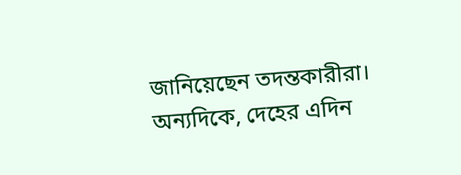জানিয়েছেন তদন্তকারীরা। অন্যদিকে, দেহের এদিন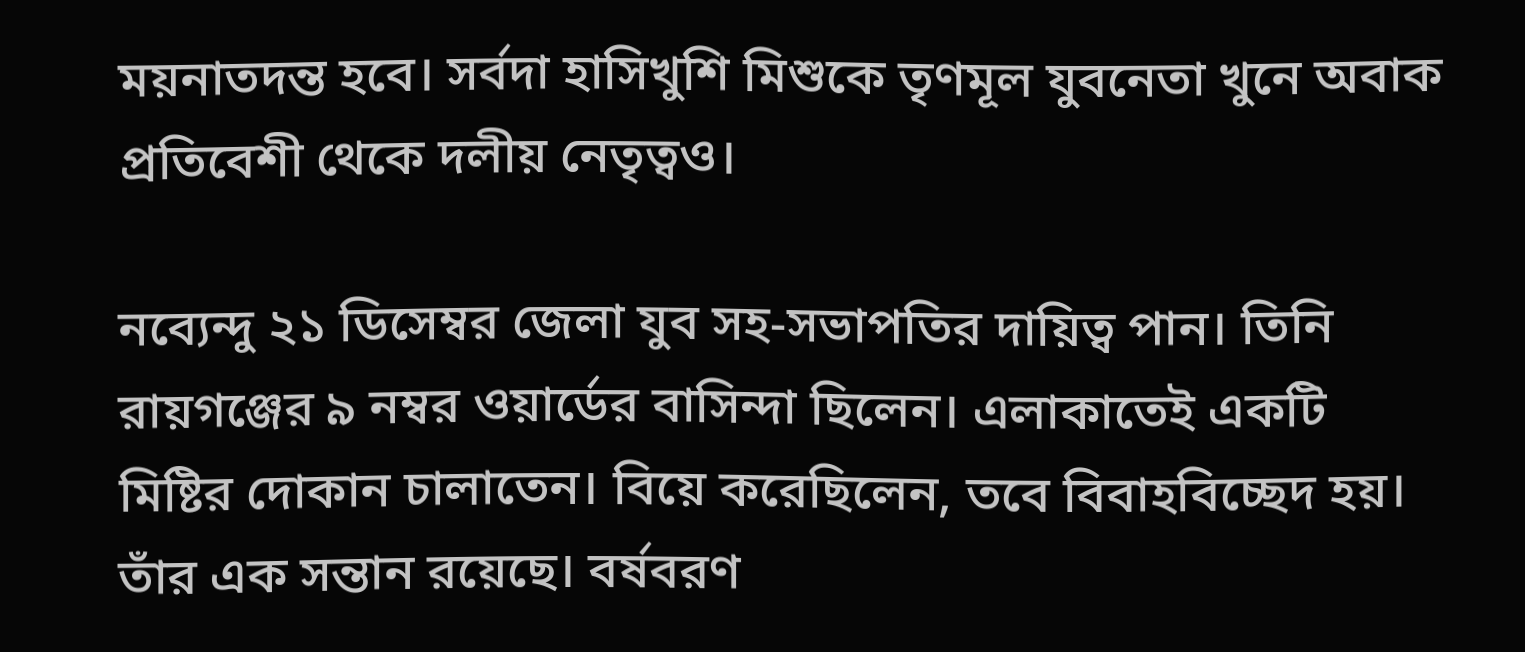ময়নাতদন্ত হবে। সর্বদা হাসিখুশি মিশুকে তৃণমূল যুবনেতা খুনে অবাক প্রতিবেশী থেকে দলীয় নেতৃত্বও।

নব্যেন্দু ২১ ডিসেম্বর জেলা যুব সহ-সভাপতির দায়িত্ব পান। তিনি রায়গঞ্জের ৯ নম্বর ওয়ার্ডের বাসিন্দা ছিলেন। এলাকাতেই একটি মিষ্টির দোকান চালাতেন। বিয়ে করেছিলেন, তবে বিবাহবিচ্ছেদ হয়। তাঁর এক সন্তান রয়েছে। বর্ষবরণ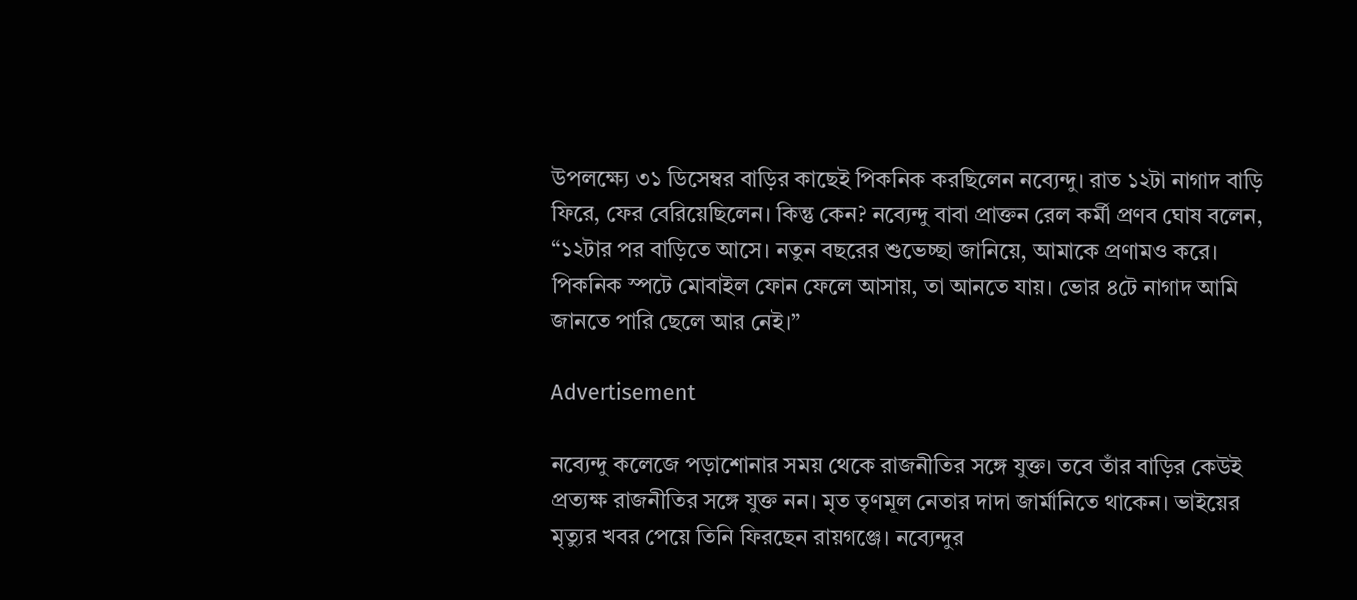উপলক্ষ্যে ৩১ ডিসেম্বর বাড়ির কাছেই পিকনিক করছিলেন নব্যেন্দু। রাত ১২টা নাগাদ বাড়ি ফিরে, ফের বেরিয়েছিলেন। কিন্তু কেন? নব্যেন্দু বাবা প্রাক্তন রেল কর্মী প্রণব ঘোষ বলেন, “১২টার পর বাড়িতে আসে। নতুন বছরের শুভেচ্ছা জানিয়ে, আমাকে প্রণামও করে। পিকনিক স্পটে মোবাইল ফোন ফেলে আসায়, তা আনতে যায়। ভোর ৪টে নাগাদ আমি জানতে পারি ছেলে আর নেই।”

Advertisement

নব্যেন্দু কলেজে পড়াশোনার সময় থেকে রাজনীতির সঙ্গে যুক্ত। তবে তাঁর বাড়ির কেউই  প্রত্যক্ষ রাজনীতির সঙ্গে যুক্ত নন। মৃত তৃণমূল নেতার দাদা জার্মানিতে থাকেন। ভাইয়ের মৃত্যুর খবর পেয়ে তিনি ফিরছেন রায়গঞ্জে। নব্যেন্দুর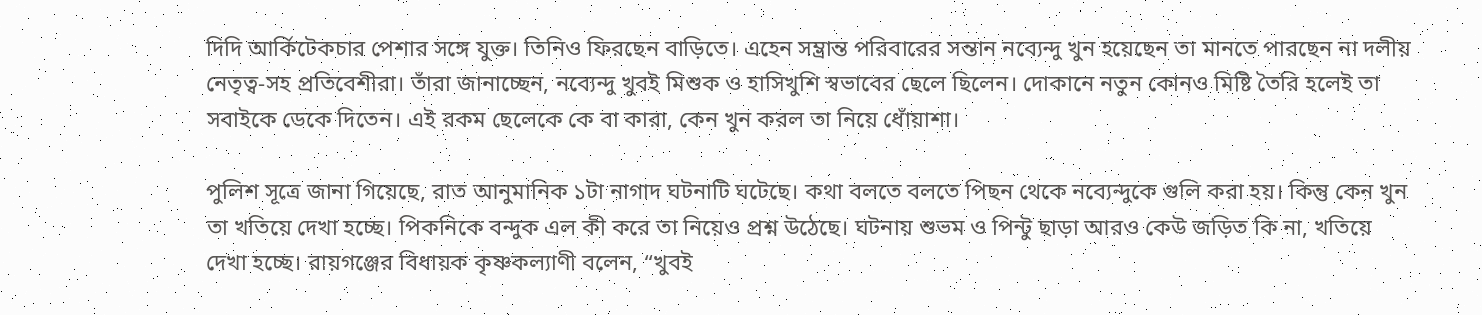দিদি আর্কিটেকচার পেশার সঙ্গে যুক্ত। তিনিও ফিরছেন বাড়িতে। এহেন সম্ভ্রান্ত পরিবারের সন্তান নব্যেন্দু খুন হয়েছেন তা মানতে পারছেন না দলীয় নেতৃত্ব-সহ প্রতিবেশীরা। তাঁরা জানাচ্ছেন, নব্যেন্দু খুবই মিশুক ও হাসিখুশি স্বভাবের ছেলে ছিলেন। দোকানে নতুন কোনও মিষ্টি তৈরি হলেই তা সবাইকে ডেকে দিতেন। এই রকম ছেলেকে কে বা কারা, কেন খুন করল তা নিয়ে ধোঁয়াশা।

পুলিশ সূত্রে জানা গিয়েছে, রাত আনুমানিক ১টা নাগাদ ঘটনাটি ঘটেছে। কথা বলতে বলতে পিছন থেকে নব্যেন্দুকে গুলি করা হয়। কিন্তু কেন খুন তা খতিয়ে দেখা হচ্ছে। পিকনিকে বন্দুক এল কী করে তা নিয়েও প্রশ্ন উঠেছে। ঘটনায় শুভম ও পিন্টু ছাড়া আরও কেউ জড়িত কি না, খতিয়ে দেখা হচ্ছে। রায়গঞ্জের বিধায়ক কৃষ্ণকল্যাণী বলেন, “খুবই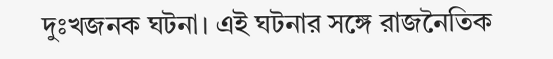দুঃখজনক ঘটনা। এই ঘটনার সঙ্গে রাজনৈতিক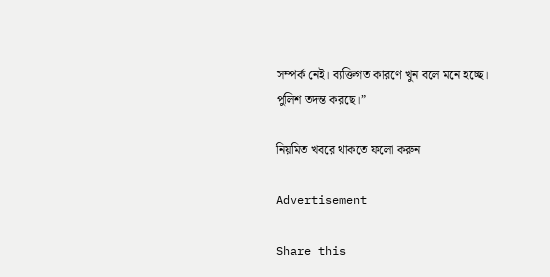সম্পর্ক নেই। ব্যক্তিগত কারণে খুন বলে মনে হচ্ছে। পুলিশ তদন্ত করছে।”

নিয়মিত খবরে থাকতে ফলো করুন

Advertisement

Share this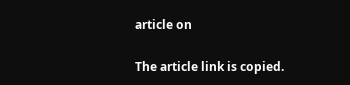article on

The article link is copied.